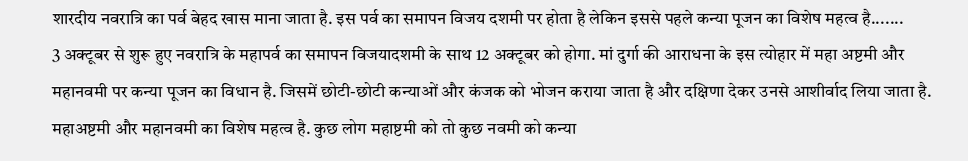शारदीय नवरात्रि का पर्व बेहद खास माना जाता है. इस पर्व का समापन विजय दशमी पर होता है लेकिन इससे पहले कन्या पूजन का विशेष महत्व है.......
3 अक्टूबर से शुरू हुए नवरात्रि के महापर्व का समापन विजयादशमी के साथ 12 अक्टूबर को होगा. मां दुर्गा की आराधना के इस त्योहार में महा अष्टमी और महानवमी पर कन्या पूजन का विधान है. जिसमें छोटी-छोटी कन्याओं और कंजक को भोजन कराया जाता है और दक्षिणा देकर उनसे आशीर्वाद लिया जाता है. महाअष्टमी और महानवमी का विशेष महत्व है. कुछ लोग महाष्टमी को तो कुछ नवमी को कन्या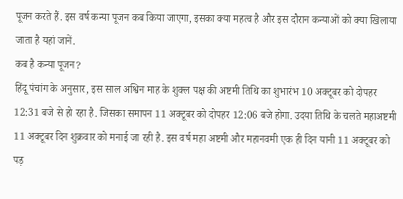पूजन करते हैं. इस वर्ष कन्या पूजन कब किया जाएगा, इसका क्या महत्व है और इस दौरान कन्याओं को क्या खिलाया जाता है यहां जानें.
कब है कन्या पूजन?
हिंदू पंचांग के अनुसार, इस साल अश्विन माह के शुक्ल पक्ष की अष्टमी तिथि का शुभारंभ 10 अक्टूबर को दोपहर 12:31 बजे से हो रहा है. जिसका समापन 11 अक्टूबर को दोपहर 12:06 बजे होगा. उदया तिथि के चलते महाअष्टमी 11 अक्टूबर दिन शुक्रवार को मनाई जा रही है. इस वर्ष महा अष्टमी और महानवमी एक ही दिन यानी 11 अक्टूबर को पड़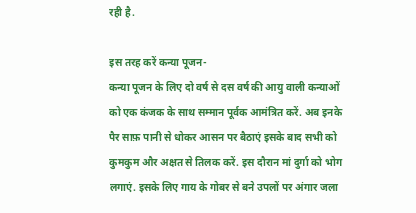रही है.

इस तरह करें कन्या पूजन-
कन्या पूजन के लिए दो वर्ष से दस वर्ष की आयु वाली कन्याओं को एक कंजक के साथ सम्मान पूर्वक आमंत्रित करें. अब इनके पैर साफ़ पानी से धोकर आसन पर बैठाएं इसके बाद सभी को कुमकुम और अक्षत से तिलक करें. इस दौरान मां दुर्गा को भोग लगाएं. इसके लिए गाय के गोबर से बने उपलों पर अंगार जला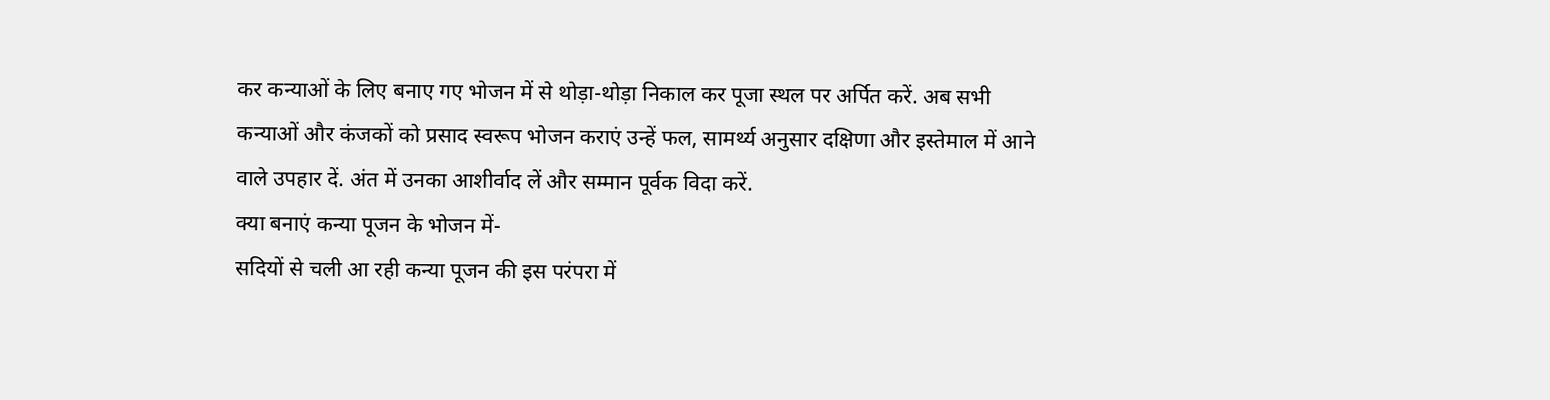कर कन्याओं के लिए बनाए गए भोजन में से थोड़ा-थोड़ा निकाल कर पूजा स्थल पर अर्पित करें. अब सभी कन्याओं और कंजकों को प्रसाद स्वरूप भोजन कराएं उन्हें फल, सामर्थ्य अनुसार दक्षिणा और इस्तेमाल में आने वाले उपहार दें. अंत में उनका आशीर्वाद लें और सम्मान पूर्वक विदा करें.
क्या बनाएं कन्या पूजन के भोजन में-
सदियों से चली आ रही कन्या पूजन की इस परंपरा में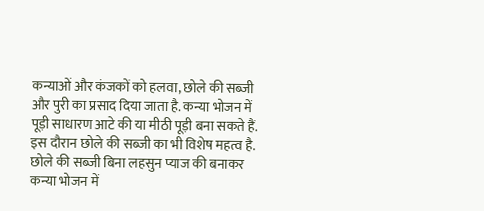कन्याओं और कंजकों को हलवा, छोले की सब्जी और पुरी का प्रसाद दिया जाता है. कन्या भोजन में पूड़ी साधारण आटे की या मीठी पूड़ी बना सकते हैं. इस दौरान छोले की सब्जी का भी विशेष महत्व है. छोले की सब्जी बिना लहसुन प्याज की बनाकर कन्या भोजन में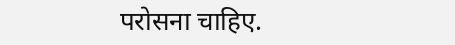परोसना चाहिए.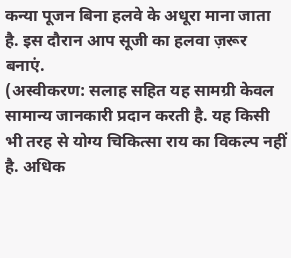कन्या पूजन बिना हलवे के अधूरा माना जाता है. इस दौरान आप सूजी का हलवा ज़रूर बनाएं.
(अस्वीकरण: सलाह सहित यह सामग्री केवल सामान्य जानकारी प्रदान करती है. यह किसी भी तरह से योग्य चिकित्सा राय का विकल्प नहीं है. अधिक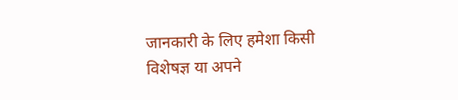जानकारी के लिए हमेशा किसी विशेषज्ञ या अपने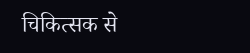चिकित्सक से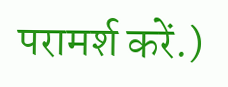परामर्श करें.)